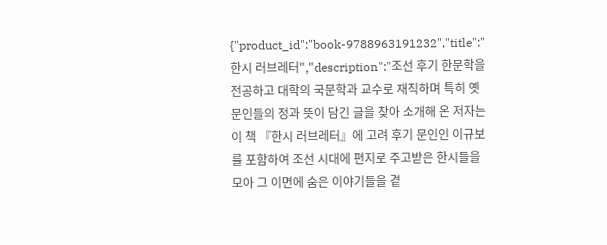{"product_id":"book-9788963191232","title":"한시 러브레터","description":"조선 후기 한문학을 전공하고 대학의 국문학과 교수로 재직하며 특히 옛 문인들의 정과 뜻이 담긴 글을 찾아 소개해 온 저자는 이 책 『한시 러브레터』에 고려 후기 문인인 이규보를 포함하여 조선 시대에 편지로 주고받은 한시들을 모아 그 이면에 숨은 이야기들을 곁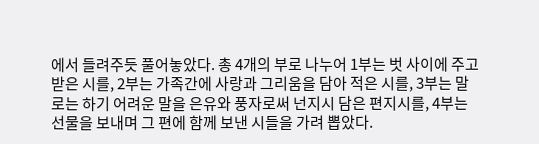에서 들려주듯 풀어놓았다. 총 4개의 부로 나누어 1부는 벗 사이에 주고받은 시를, 2부는 가족간에 사랑과 그리움을 담아 적은 시를, 3부는 말로는 하기 어려운 말을 은유와 풍자로써 넌지시 담은 편지시를, 4부는 선물을 보내며 그 편에 함께 보낸 시들을 가려 뽑았다.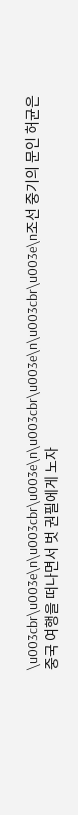\u003cbr\u003e\n\u003cbr\u003e\n\u003cbr\u003e\n\u003cbr\u003e\n조선 중기의 문인 허균은 중국 여행을 떠나면서 벗 권필에게 노자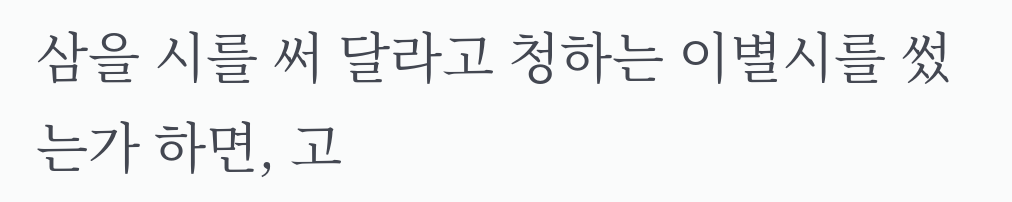삼을 시를 써 달라고 청하는 이별시를 썼는가 하면, 고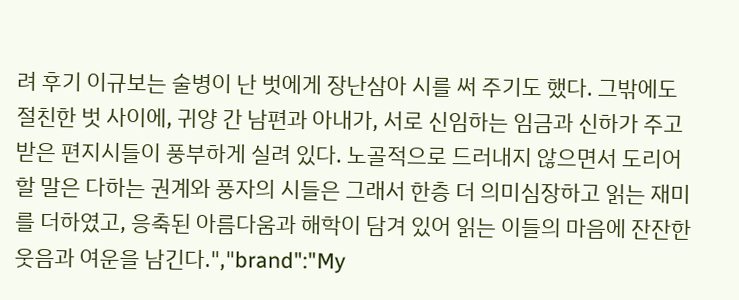려 후기 이규보는 술병이 난 벗에게 장난삼아 시를 써 주기도 했다. 그밖에도 절친한 벗 사이에, 귀양 간 남편과 아내가, 서로 신임하는 임금과 신하가 주고받은 편지시들이 풍부하게 실려 있다. 노골적으로 드러내지 않으면서 도리어 할 말은 다하는 권계와 풍자의 시들은 그래서 한층 더 의미심장하고 읽는 재미를 더하였고, 응축된 아름다움과 해학이 담겨 있어 읽는 이들의 마음에 잔잔한 웃음과 여운을 남긴다.","brand":"My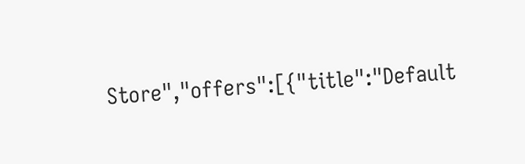Store","offers":[{"title":"Default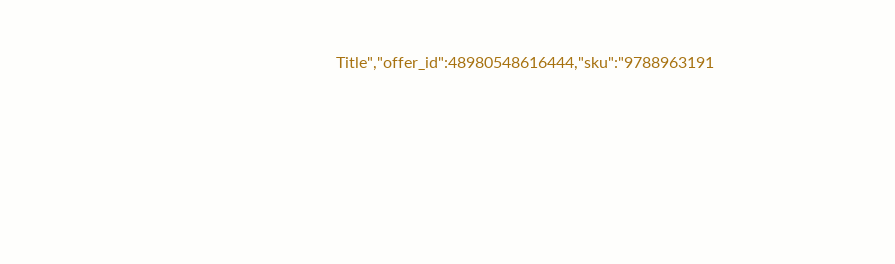Title","offer_id":48980548616444,"sku":"9788963191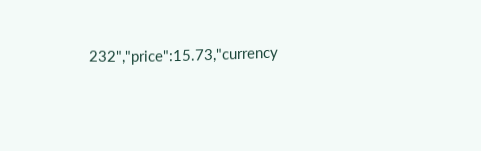232","price":15.73,"currency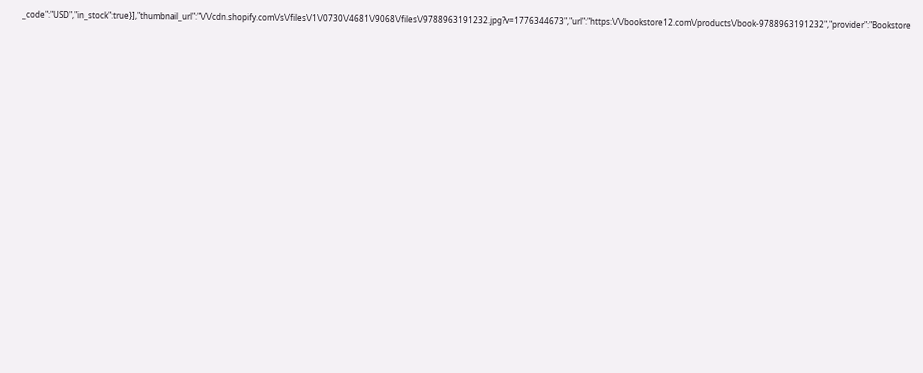_code":"USD","in_stock":true}],"thumbnail_url":"\/\/cdn.shopify.com\/s\/files\/1\/0730\/4681\/9068\/files\/9788963191232.jpg?v=1776344673","url":"https:\/\/bookstore12.com\/products\/book-9788963191232","provider":"Bookstore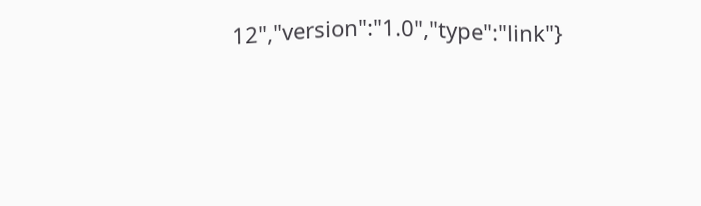12","version":"1.0","type":"link"}